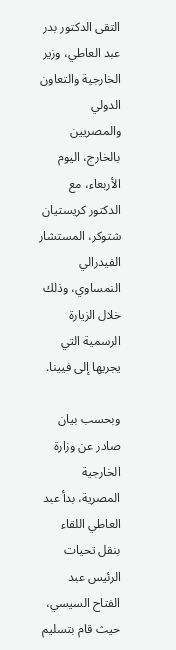التقى الدكتور بدر عبد العاطي، وزير الخارجية والتعاون الدولي والمصريين بالخارج، اليوم الأربعاء، مع الدكتور كريستيان شتوكر، المستشار الفيدرالي النمساوي، وذلك خلال الزيارة الرسمية التي يجريها إلى فيينا.

وبحسب بيان صادر عن وزارة الخارجية المصرية، بدأ عبد العاطي اللقاء بنقل تحيات الرئيس عبد الفتاح السيسي، حيث قام بتسليم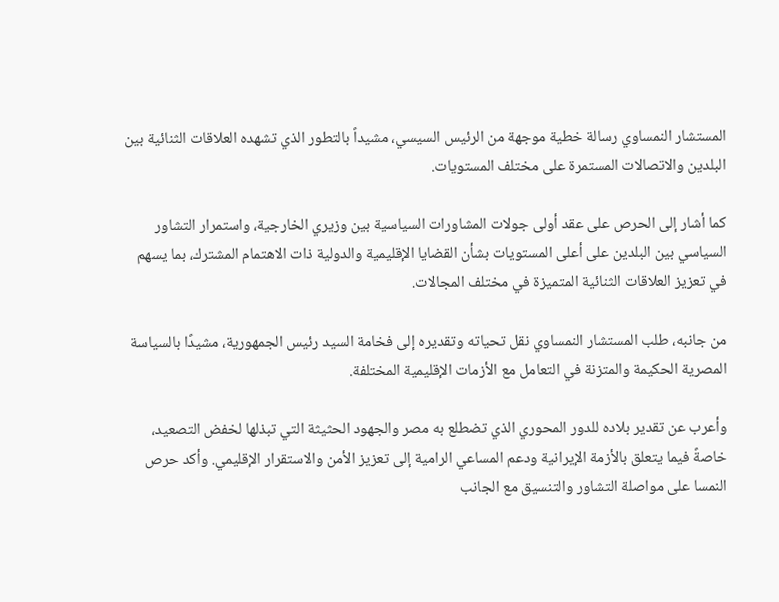المستشار النمساوي رسالة خطية موجهة من الرئيس السيسي، مشيداً بالتطور الذي تشهده العلاقات الثنائية بين البلدين والاتصالات المستمرة على مختلف المستويات.

كما أشار إلى الحرص على عقد أولى جولات المشاورات السياسية بين وزيري الخارجية، واستمرار التشاور السياسي بين البلدين على أعلى المستويات بشأن القضايا الإقليمية والدولية ذات الاهتمام المشترك، بما يسهم في تعزيز العلاقات الثنائية المتميزة في مختلف المجالات.

من جانبه، طلب المستشار النمساوي نقل تحياته وتقديره إلى فخامة السيد رئيس الجمهورية، مشيدًا بالسياسة المصرية الحكيمة والمتزنة في التعامل مع الأزمات الإقليمية المختلفة.

وأعرب عن تقدير بلاده للدور المحوري الذي تضطلع به مصر والجهود الحثيثة التي تبذلها لخفض التصعيد، خاصةً فيما يتعلق بالأزمة الإيرانية ودعم المساعي الرامية إلى تعزيز الأمن والاستقرار الإقليمي. وأكد حرص النمسا على مواصلة التشاور والتنسيق مع الجانب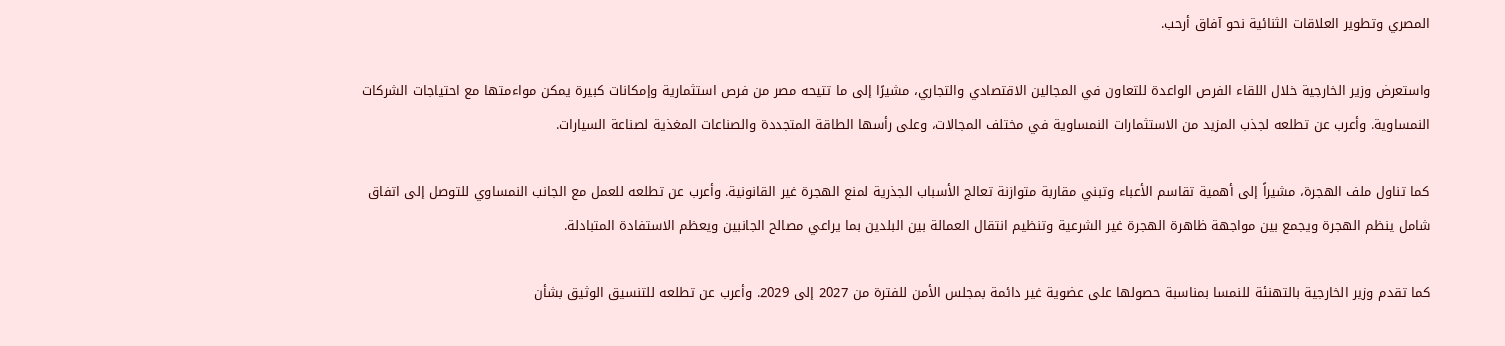المصري وتطوير العلاقات الثنائية نحو آفاق أرحب.

واستعرض وزير الخارجية خلال اللقاء الفرص الواعدة للتعاون في المجالين الاقتصادي والتجاري، مشيرًا إلى ما تتيحه مصر من فرص استثمارية وإمكانات كبيرة يمكن مواءمتها مع احتياجات الشركات النمساوية. وأعرب عن تطلعه لجذب المزيد من الاستثمارات النمساوية في مختلف المجالات، وعلى رأسها الطاقة المتجددة والصناعات المغذية لصناعة السيارات.

كما تناول ملف الهجرة، مشيراً إلى أهمية تقاسم الأعباء وتبني مقاربة متوازنة تعالج الأسباب الجذرية لمنع الهجرة غير القانونية. وأعرب عن تطلعه للعمل مع الجانب النمساوي للتوصل إلى اتفاق شامل ينظم الهجرة ويجمع بين مواجهة ظاهرة الهجرة غير الشرعية وتنظيم انتقال العمالة بين البلدين بما يراعي مصالح الجانبين ويعظم الاستفادة المتبادلة.

كما تقدم وزير الخارجية بالتهنئة للنمسا بمناسبة حصولها على عضوية غير دائمة بمجلس الأمن للفترة من 2027 إلى 2029. وأعرب عن تطلعه للتنسيق الوثيق بشأن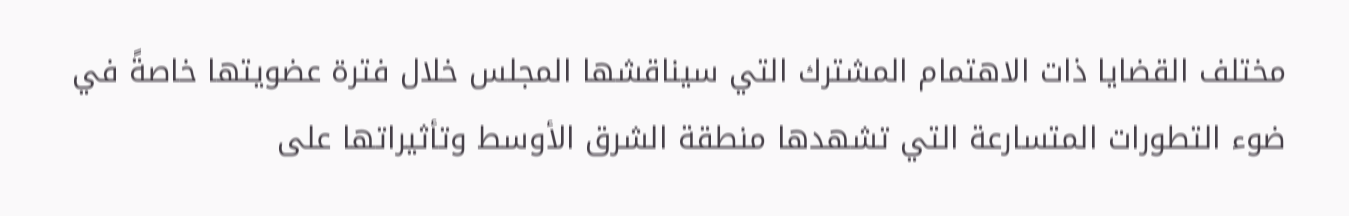مختلف القضايا ذات الاهتمام المشترك التي سيناقشها المجلس خلال فترة عضويتها خاصةً في ضوء التطورات المتسارعة التي تشهدها منطقة الشرق الأوسط وتأثيراتها على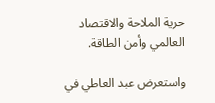حرية الملاحة والاقتصاد العالمي وأمن الطاقة.

واستعرض عبد العاطي في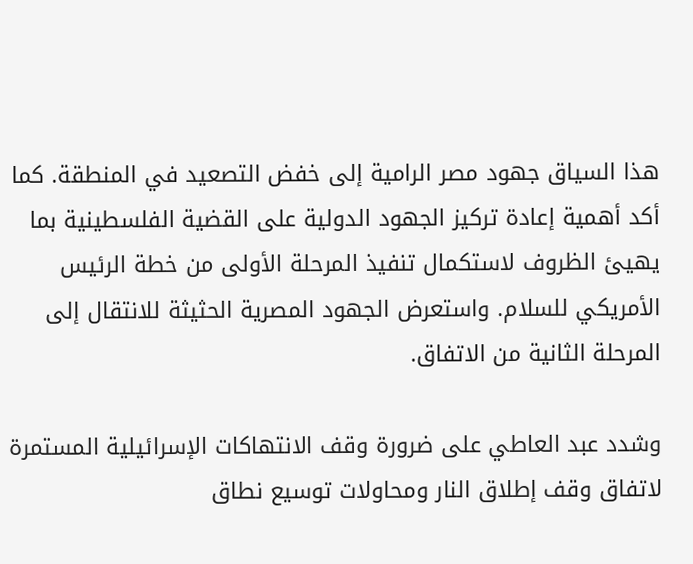هذا السياق جهود مصر الرامية إلى خفض التصعيد في المنطقة. كما أكد أهمية إعادة تركيز الجهود الدولية على القضية الفلسطينية بما يهيئ الظروف لاستكمال تنفيذ المرحلة الأولى من خطة الرئيس الأمريكي للسلام. واستعرض الجهود المصرية الحثيثة للانتقال إلى المرحلة الثانية من الاتفاق.

وشدد عبد العاطي على ضرورة وقف الانتهاكات الإسرائيلية المستمرة لاتفاق وقف إطلاق النار ومحاولات توسيع نطاق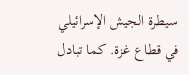سيطرة الجيش الإسرائيلي في قطاع غزة. كما تبادل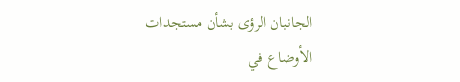الجانبان الرؤى بشأن مستجدات الأوضاع في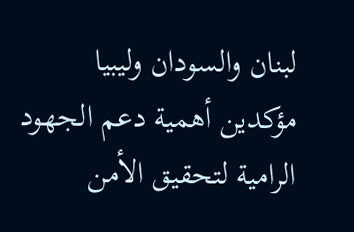لبنان والسودان وليبيا مؤكدين أهمية دعم الجهود الرامية لتحقيق الأمن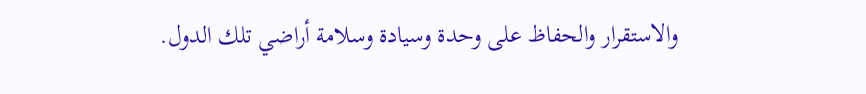والاستقرار والحفاظ على وحدة وسيادة وسلامة أراضي تلك الدول.